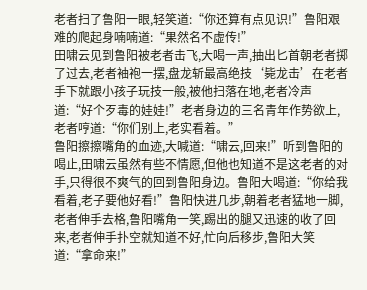老者扫了鲁阳一眼,轻笑道:“你还算有点见识!”鲁阳艰难的爬起身喃喃道:“果然名不虚传!”
田啸云见到鲁阳被老者击飞,大喝一声,抽出匕首朝老者掷了过去,老者袖袍一摆,盘龙斩最高绝技‘毙龙击’在老者手下就跟小孩子玩技一般,被他扫落在地,老者冷声道:“好个歹毒的娃娃!”老者身边的三名青年作势欲上,老者哼道:“你们别上,老实看着。”
鲁阳擦擦嘴角的血迹,大喊道:“啸云,回来!”听到鲁阳的喝止,田啸云虽然有些不情愿,但他也知道不是这老者的对手,只得很不爽气的回到鲁阳身边。鲁阳大喝道:“你给我看着,老子要他好看!”鲁阳快进几步,朝着老者猛地一脚,老者伸手去格,鲁阳嘴角一笑,踢出的腿又迅速的收了回来,老者伸手扑空就知道不好,忙向后移步,鲁阳大笑道:“拿命来!”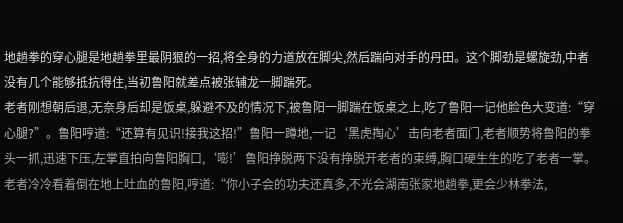地趟拳的穿心腿是地趟拳里最阴狠的一招,将全身的力道放在脚尖,然后踹向对手的丹田。这个脚劲是螺旋劲,中者没有几个能够抵抗得住,当初鲁阳就差点被张辅龙一脚踹死。
老者刚想朝后退,无奈身后却是饭桌,躲避不及的情况下,被鲁阳一脚踹在饭桌之上,吃了鲁阳一记他脸色大变道:“穿心腿?”。鲁阳哼道:“还算有见识!接我这招!”鲁阳一蹲地,一记‘黑虎掏心’击向老者面门,老者顺势将鲁阳的拳头一抓,迅速下压,左掌直拍向鲁阳胸口,‘嘭!’鲁阳挣脱两下没有挣脱开老者的束缚,胸口硬生生的吃了老者一掌。
老者冷冷看着倒在地上吐血的鲁阳,哼道:“你小子会的功夫还真多,不光会湖南张家地趟拳,更会少林拳法,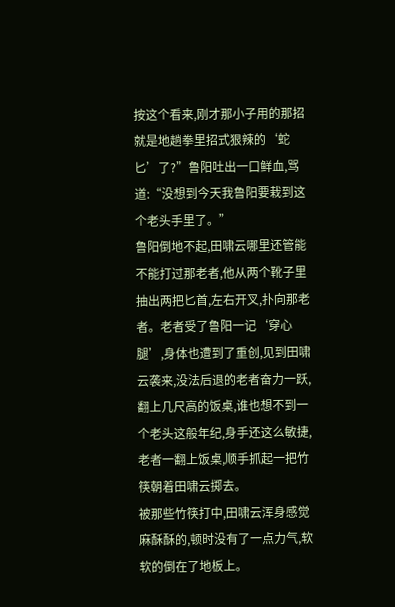按这个看来,刚才那小子用的那招就是地趟拳里招式狠辣的‘蛇匕’了?”鲁阳吐出一口鲜血,骂道:“没想到今天我鲁阳要栽到这个老头手里了。”
鲁阳倒地不起,田啸云哪里还管能不能打过那老者,他从两个靴子里抽出两把匕首,左右开叉,扑向那老者。老者受了鲁阳一记‘穿心腿’,身体也遭到了重创,见到田啸云袭来,没法后退的老者奋力一跃,翻上几尺高的饭桌,谁也想不到一个老头这般年纪,身手还这么敏捷,老者一翻上饭桌,顺手抓起一把竹筷朝着田啸云掷去。
被那些竹筷打中,田啸云浑身感觉麻酥酥的,顿时没有了一点力气,软软的倒在了地板上。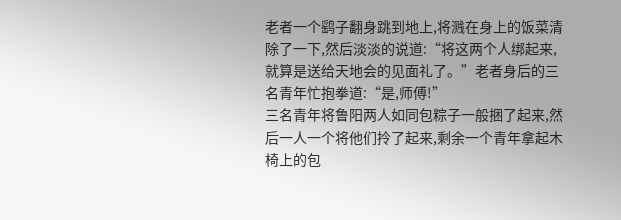老者一个鹞子翻身跳到地上,将溅在身上的饭菜清除了一下,然后淡淡的说道:“将这两个人绑起来,就算是送给天地会的见面礼了。”老者身后的三名青年忙抱拳道:“是,师傅!”
三名青年将鲁阳两人如同包粽子一般捆了起来,然后一人一个将他们拎了起来,剩余一个青年拿起木椅上的包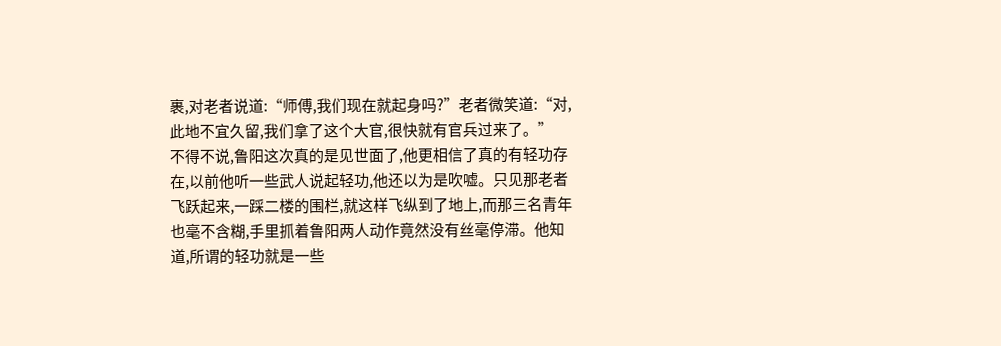裹,对老者说道:“师傅,我们现在就起身吗?”老者微笑道:“对,此地不宜久留,我们拿了这个大官,很快就有官兵过来了。”
不得不说,鲁阳这次真的是见世面了,他更相信了真的有轻功存在,以前他听一些武人说起轻功,他还以为是吹嘘。只见那老者飞跃起来,一踩二楼的围栏,就这样飞纵到了地上,而那三名青年也毫不含糊,手里抓着鲁阳两人动作竟然没有丝毫停滞。他知道,所谓的轻功就是一些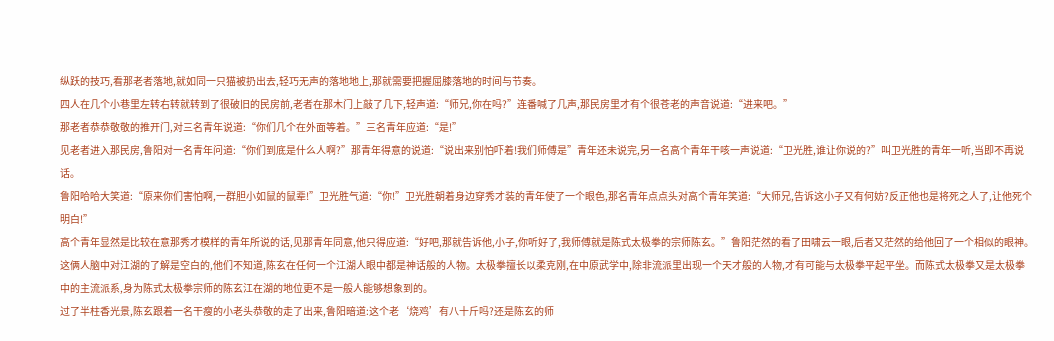纵跃的技巧,看那老者落地,就如同一只猫被扔出去,轻巧无声的落地地上,那就需要把握屈膝落地的时间与节奏。
四人在几个小巷里左转右转就转到了很破旧的民房前,老者在那木门上敲了几下,轻声道:“师兄,你在吗?”连番喊了几声,那民房里才有个很苍老的声音说道:“进来吧。”
那老者恭恭敬敬的推开门,对三名青年说道:“你们几个在外面等着。”三名青年应道:“是!”
见老者进入那民房,鲁阳对一名青年问道:“你们到底是什么人啊?”那青年得意的说道:“说出来别怕吓着!我们师傅是”青年还未说完,另一名高个青年干咳一声说道:“卫光胜,谁让你说的?”叫卫光胜的青年一听,当即不再说话。
鲁阳哈哈大笑道:“原来你们害怕啊,一群胆小如鼠的鼠辈!”卫光胜气道:“你!”卫光胜朝着身边穿秀才装的青年使了一个眼色,那名青年点点头对高个青年笑道:“大师兄,告诉这小子又有何妨?反正他也是将死之人了,让他死个明白!”
高个青年显然是比较在意那秀才模样的青年所说的话,见那青年同意,他只得应道:“好吧,那就告诉他,小子,你听好了,我师傅就是陈式太极拳的宗师陈玄。”鲁阳茫然的看了田啸云一眼,后者又茫然的给他回了一个相似的眼神。
这俩人脑中对江湖的了解是空白的,他们不知道,陈玄在任何一个江湖人眼中都是神话般的人物。太极拳擅长以柔克刚,在中原武学中,除非流派里出现一个天才般的人物,才有可能与太极拳平起平坐。而陈式太极拳又是太极拳中的主流派系,身为陈式太极拳宗师的陈玄江在湖的地位更不是一般人能够想象到的。
过了半柱香光景,陈玄跟着一名干瘦的小老头恭敬的走了出来,鲁阳暗道:这个老‘烧鸡’有八十斤吗?还是陈玄的师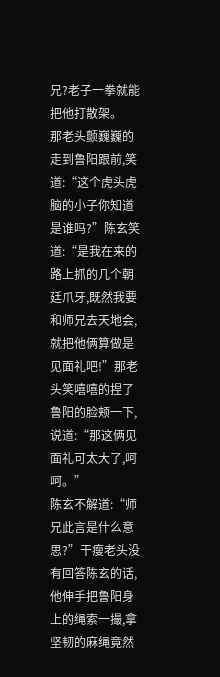兄?老子一拳就能把他打散架。
那老头颤巍巍的走到鲁阳跟前,笑道:“这个虎头虎脑的小子你知道是谁吗?”陈玄笑道:“是我在来的路上抓的几个朝廷爪牙,既然我要和师兄去天地会,就把他俩算做是见面礼吧!”那老头笑嘻嘻的捏了鲁阳的脸颊一下,说道:“那这俩见面礼可太大了,呵呵。”
陈玄不解道:“师兄此言是什么意思?”干瘦老头没有回答陈玄的话,他伸手把鲁阳身上的绳索一撮,拿坚韧的麻绳竟然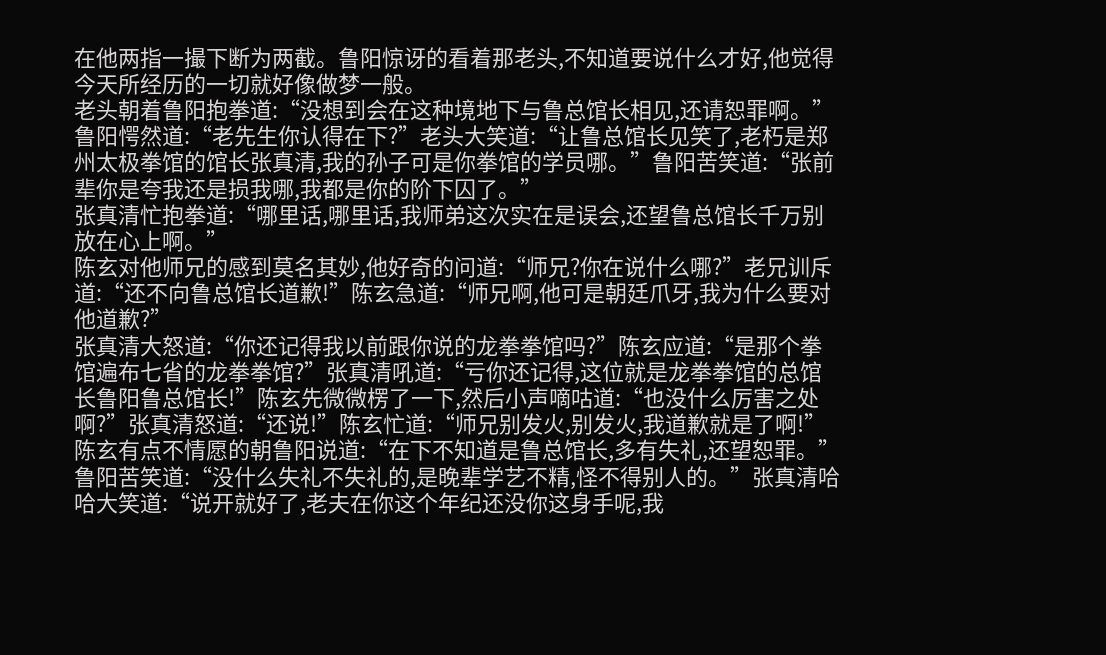在他两指一撮下断为两截。鲁阳惊讶的看着那老头,不知道要说什么才好,他觉得今天所经历的一切就好像做梦一般。
老头朝着鲁阳抱拳道:“没想到会在这种境地下与鲁总馆长相见,还请恕罪啊。”鲁阳愕然道:“老先生你认得在下?”老头大笑道:“让鲁总馆长见笑了,老朽是郑州太极拳馆的馆长张真清,我的孙子可是你拳馆的学员哪。”鲁阳苦笑道:“张前辈你是夸我还是损我哪,我都是你的阶下囚了。”
张真清忙抱拳道:“哪里话,哪里话,我师弟这次实在是误会,还望鲁总馆长千万别放在心上啊。”
陈玄对他师兄的感到莫名其妙,他好奇的问道:“师兄?你在说什么哪?”老兄训斥道:“还不向鲁总馆长道歉!”陈玄急道:“师兄啊,他可是朝廷爪牙,我为什么要对他道歉?”
张真清大怒道:“你还记得我以前跟你说的龙拳拳馆吗?”陈玄应道:“是那个拳馆遍布七省的龙拳拳馆?”张真清吼道:“亏你还记得,这位就是龙拳拳馆的总馆长鲁阳鲁总馆长!”陈玄先微微楞了一下,然后小声嘀咕道:“也没什么厉害之处啊?”张真清怒道:“还说!”陈玄忙道:“师兄别发火,别发火,我道歉就是了啊!”
陈玄有点不情愿的朝鲁阳说道:“在下不知道是鲁总馆长,多有失礼,还望恕罪。”鲁阳苦笑道:“没什么失礼不失礼的,是晚辈学艺不精,怪不得别人的。”张真清哈哈大笑道:“说开就好了,老夫在你这个年纪还没你这身手呢,我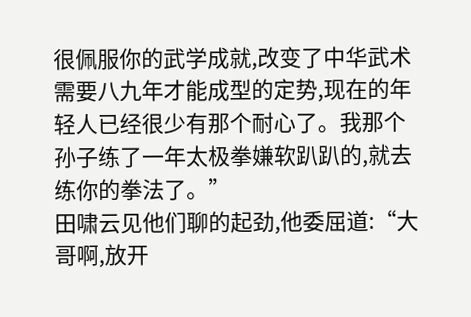很佩服你的武学成就,改变了中华武术需要八九年才能成型的定势,现在的年轻人已经很少有那个耐心了。我那个孙子练了一年太极拳嫌软趴趴的,就去练你的拳法了。”
田啸云见他们聊的起劲,他委屈道:“大哥啊,放开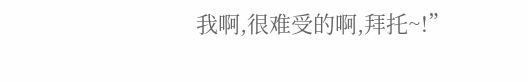我啊,很难受的啊,拜托~!”